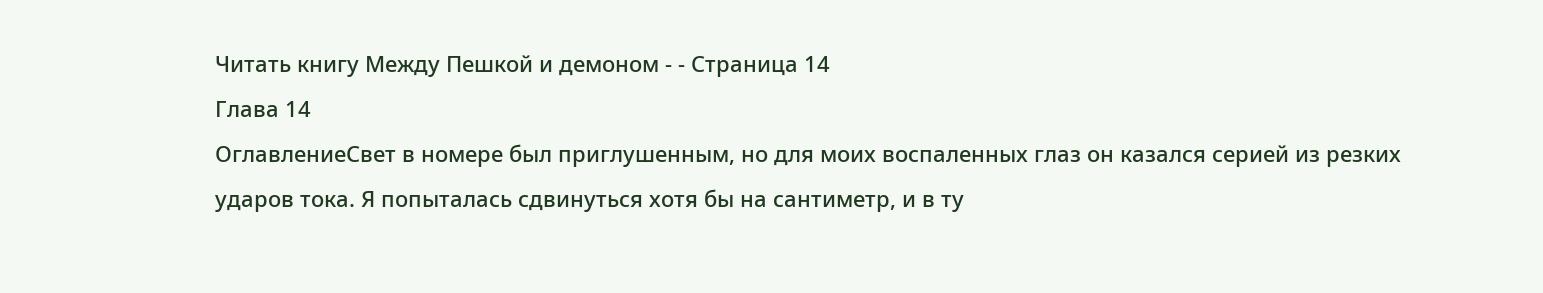Читать книгу Между Пешкой и демоном - - Страница 14
Глава 14
ОглавлениеСвет в номере был приглушенным, но для моих воспаленных глаз он казался серией из резких ударов тока. Я попыталась сдвинуться хотя бы на сантиметр, и в ту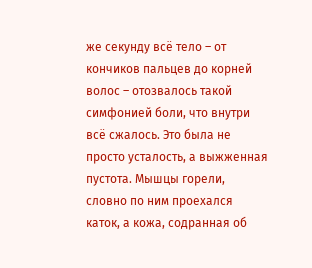же секунду всё тело – от кончиков пальцев до корней волос – отозвалось такой симфонией боли, что внутри всё сжалось. Это была не просто усталость, а выжженная пустота. Мышцы горели, словно по ним проехался каток, а кожа, содранная об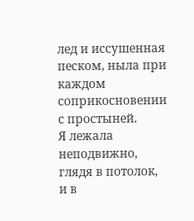лед и иссушенная песком, ныла при каждом соприкосновении с простыней.
Я лежала неподвижно, глядя в потолок, и в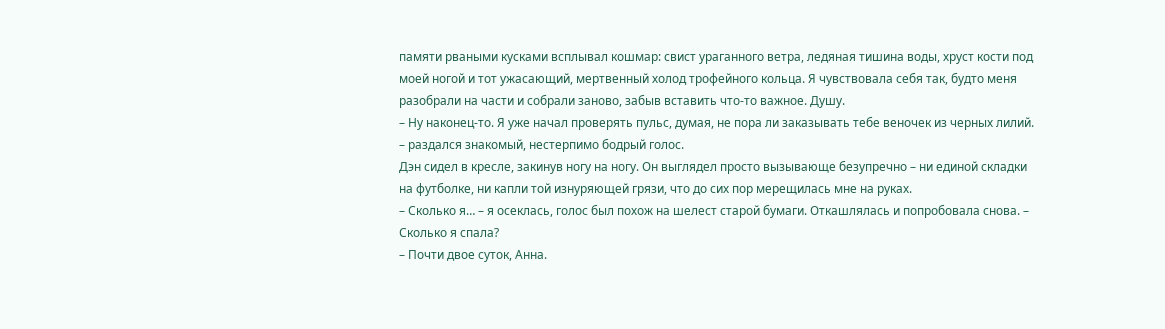памяти рваными кусками всплывал кошмар: свист ураганного ветра, ледяная тишина воды, хруст кости под моей ногой и тот ужасающий, мертвенный холод трофейного кольца. Я чувствовала себя так, будто меня разобрали на части и собрали заново, забыв вставить что-то важное. Душу.
– Ну наконец-то. Я уже начал проверять пульс, думая, не пора ли заказывать тебе веночек из черных лилий. – раздался знакомый, нестерпимо бодрый голос.
Дэн сидел в кресле, закинув ногу на ногу. Он выглядел просто вызывающе безупречно – ни единой складки на футболке, ни капли той изнуряющей грязи, что до сих пор мерещилась мне на руках.
– Сколько я… – я осеклась, голос был похож на шелест старой бумаги. Откашлялась и попробовала снова. – Сколько я спала?
– Почти двое суток, Анна.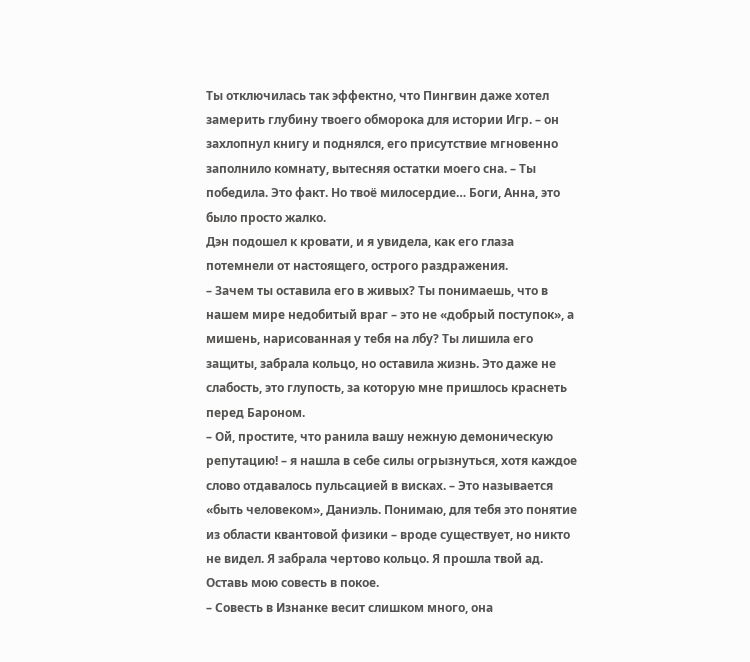Ты отключилась так эффектно, что Пингвин даже хотел замерить глубину твоего обморока для истории Игр. – он захлопнул книгу и поднялся, его присутствие мгновенно заполнило комнату, вытесняя остатки моего сна. – Ты победила. Это факт. Но твоё милосердие… Боги, Анна, это было просто жалко.
Дэн подошел к кровати, и я увидела, как его глаза потемнели от настоящего, острого раздражения.
– Зачем ты оставила его в живых? Ты понимаешь, что в нашем мире недобитый враг – это не «добрый поступок», а мишень, нарисованная у тебя на лбу? Ты лишила его защиты, забрала кольцо, но оставила жизнь. Это даже не слабость, это глупость, за которую мне пришлось краснеть перед Бароном.
– Ой, простите, что ранила вашу нежную демоническую репутацию! – я нашла в себе силы огрызнуться, хотя каждое слово отдавалось пульсацией в висках. – Это называется «быть человеком», Даниэль. Понимаю, для тебя это понятие из области квантовой физики – вроде существует, но никто не видел. Я забрала чертово кольцо. Я прошла твой ад. Оставь мою совесть в покое.
– Совесть в Изнанке весит слишком много, она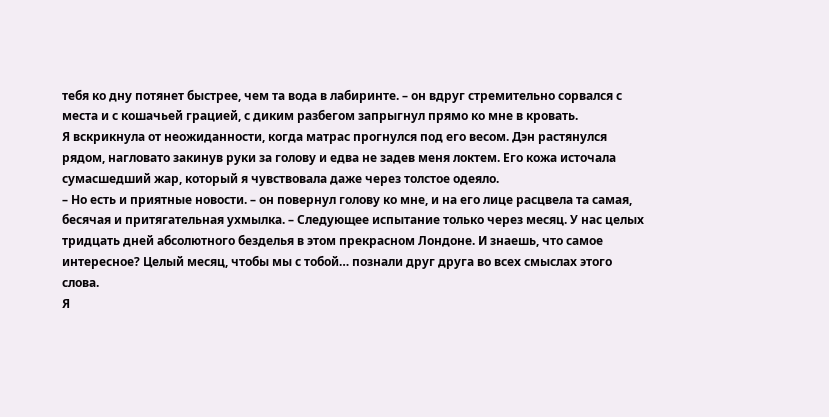тебя ко дну потянет быстрее, чем та вода в лабиринте. – он вдруг стремительно сорвался с места и с кошачьей грацией, с диким разбегом запрыгнул прямо ко мне в кровать.
Я вскрикнула от неожиданности, когда матрас прогнулся под его весом. Дэн растянулся рядом, нагловато закинув руки за голову и едва не задев меня локтем. Его кожа источала сумасшедший жар, который я чувствовала даже через толстое одеяло.
– Но есть и приятные новости. – он повернул голову ко мне, и на его лице расцвела та самая, бесячая и притягательная ухмылка. – Следующее испытание только через месяц. У нас целых тридцать дней абсолютного безделья в этом прекрасном Лондоне. И знаешь, что самое интересное? Целый месяц, чтобы мы с тобой… познали друг друга во всех смыслах этого слова.
Я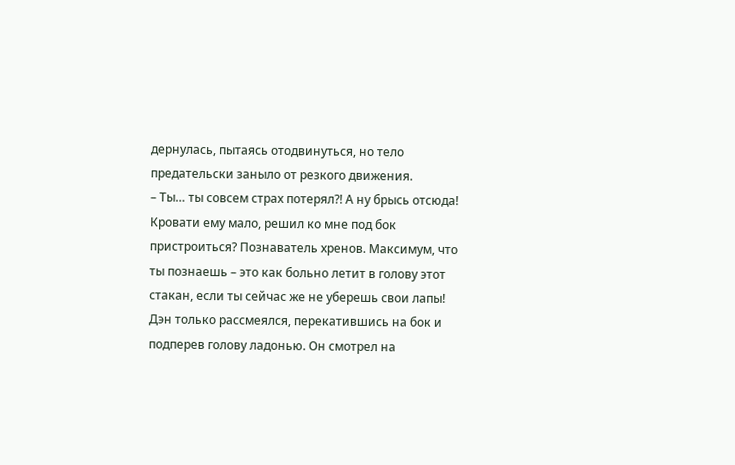дернулась, пытаясь отодвинуться, но тело предательски заныло от резкого движения.
– Ты… ты совсем страх потерял?! А ну брысь отсюда! Кровати ему мало, решил ко мне под бок пристроиться? Познаватель хренов. Максимум, что ты познаешь – это как больно летит в голову этот стакан, если ты сейчас же не уберешь свои лапы!
Дэн только рассмеялся, перекатившись на бок и подперев голову ладонью. Он смотрел на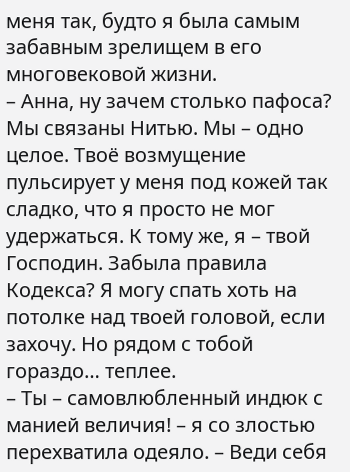меня так, будто я была самым забавным зрелищем в его многовековой жизни.
– Анна, ну зачем столько пафоса? Мы связаны Нитью. Мы – одно целое. Твоё возмущение пульсирует у меня под кожей так сладко, что я просто не мог удержаться. К тому же, я – твой Господин. Забыла правила Кодекса? Я могу спать хоть на потолке над твоей головой, если захочу. Но рядом с тобой гораздо… теплее.
– Ты – самовлюбленный индюк с манией величия! – я со злостью перехватила одеяло. – Веди себя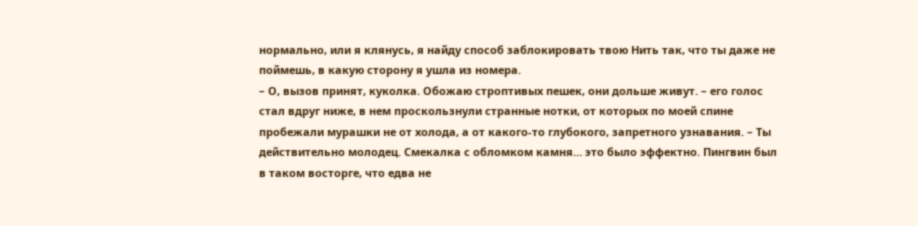нормально, или я клянусь, я найду способ заблокировать твою Нить так, что ты даже не поймешь, в какую сторону я ушла из номера.
– О, вызов принят, куколка. Обожаю строптивых пешек, они дольше живут. – его голос стал вдруг ниже, в нем проскользнули странные нотки, от которых по моей спине пробежали мурашки не от холода, а от какого-то глубокого, запретного узнавания. – Ты действительно молодец. Смекалка с обломком камня… это было эффектно. Пингвин был в таком восторге, что едва не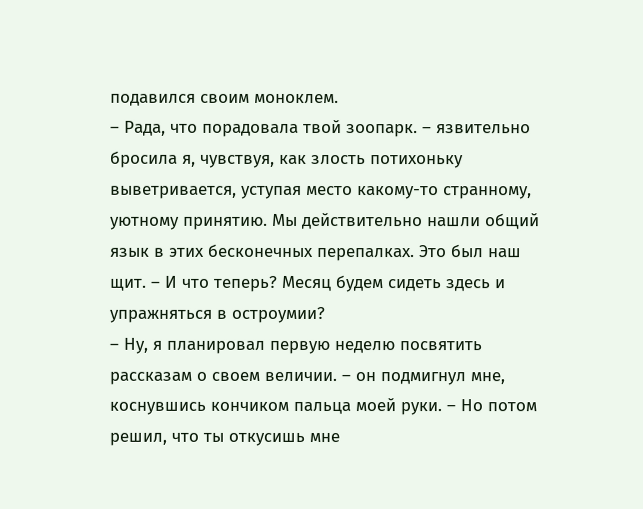подавился своим моноклем.
– Рада, что порадовала твой зоопарк. – язвительно бросила я, чувствуя, как злость потихоньку выветривается, уступая место какому-то странному, уютному принятию. Мы действительно нашли общий язык в этих бесконечных перепалках. Это был наш щит. – И что теперь? Месяц будем сидеть здесь и упражняться в остроумии?
– Ну, я планировал первую неделю посвятить рассказам о своем величии. – он подмигнул мне, коснувшись кончиком пальца моей руки. – Но потом решил, что ты откусишь мне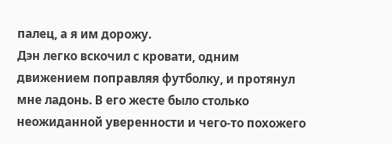палец, а я им дорожу.
Дэн легко вскочил с кровати, одним движением поправляя футболку, и протянул мне ладонь. В его жесте было столько неожиданной уверенности и чего-то похожего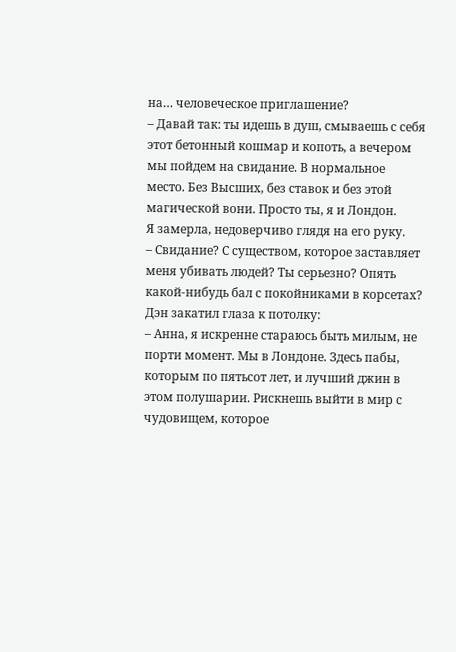на… человеческое приглашение?
– Давай так: ты идешь в душ, смываешь с себя этот бетонный кошмар и копоть, а вечером мы пойдем на свидание. В нормальное место. Без Высших, без ставок и без этой магической вони. Просто ты, я и Лондон.
Я замерла, недоверчиво глядя на его руку.
– Свидание? С существом, которое заставляет меня убивать людей? Ты серьезно? Опять какой-нибудь бал с покойниками в корсетах?
Дэн закатил глаза к потолку:
– Анна, я искренне стараюсь быть милым, не порти момент. Мы в Лондоне. Здесь пабы, которым по пятьсот лет, и лучший джин в этом полушарии. Рискнешь выйти в мир с чудовищем, которое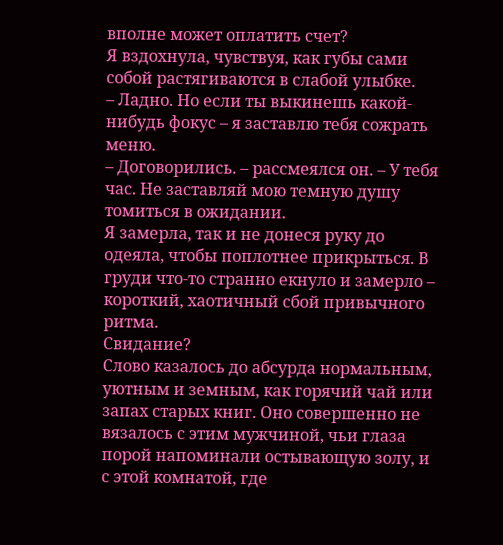вполне может оплатить счет?
Я вздохнула, чувствуя, как губы сами собой растягиваются в слабой улыбке.
– Ладно. Но если ты выкинешь какой-нибудь фокус – я заставлю тебя сожрать меню.
– Договорились. – рассмеялся он. – У тебя час. Не заставляй мою темную душу томиться в ожидании.
Я замерла, так и не донеся руку до одеяла, чтобы поплотнее прикрыться. В груди что-то странно екнуло и замерло – короткий, хаотичный сбой привычного ритма.
Свидание?
Слово казалось до абсурда нормальным, уютным и земным, как горячий чай или запах старых книг. Оно совершенно не вязалось с этим мужчиной, чьи глаза порой напоминали остывающую золу, и с этой комнатой, где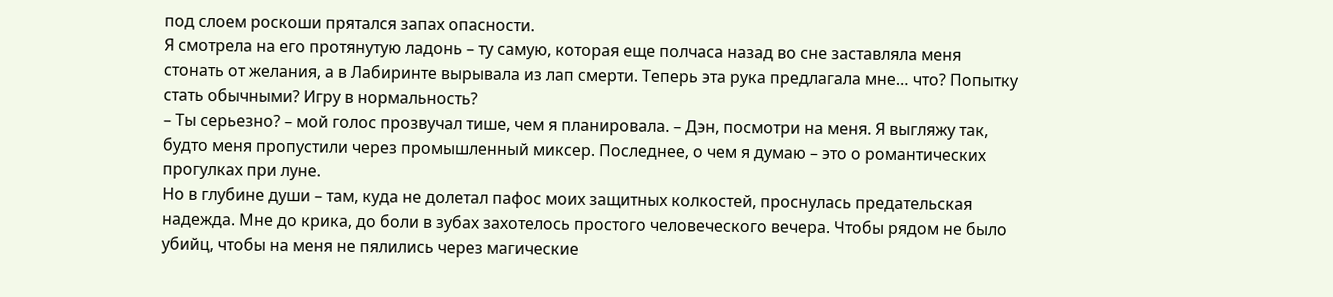под слоем роскоши прятался запах опасности.
Я смотрела на его протянутую ладонь – ту самую, которая еще полчаса назад во сне заставляла меня стонать от желания, а в Лабиринте вырывала из лап смерти. Теперь эта рука предлагала мне… что? Попытку стать обычными? Игру в нормальность?
– Ты серьезно? – мой голос прозвучал тише, чем я планировала. – Дэн, посмотри на меня. Я выгляжу так, будто меня пропустили через промышленный миксер. Последнее, о чем я думаю – это о романтических прогулках при луне.
Но в глубине души – там, куда не долетал пафос моих защитных колкостей, проснулась предательская надежда. Мне до крика, до боли в зубах захотелось простого человеческого вечера. Чтобы рядом не было убийц, чтобы на меня не пялились через магические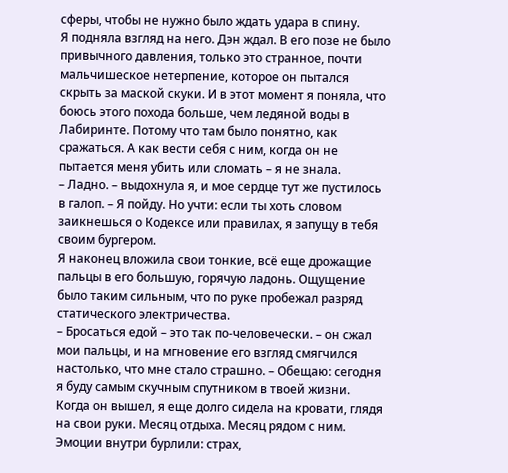сферы, чтобы не нужно было ждать удара в спину.
Я подняла взгляд на него. Дэн ждал. В его позе не было привычного давления, только это странное, почти мальчишеское нетерпение, которое он пытался скрыть за маской скуки. И в этот момент я поняла, что боюсь этого похода больше, чем ледяной воды в Лабиринте. Потому что там было понятно, как сражаться. А как вести себя с ним, когда он не пытается меня убить или сломать – я не знала.
– Ладно. – выдохнула я, и мое сердце тут же пустилось в галоп. – Я пойду. Но учти: если ты хоть словом заикнешься о Кодексе или правилах, я запущу в тебя своим бургером.
Я наконец вложила свои тонкие, всё еще дрожащие пальцы в его большую, горячую ладонь. Ощущение было таким сильным, что по руке пробежал разряд статического электричества.
– Бросаться едой – это так по-человечески. – он сжал мои пальцы, и на мгновение его взгляд смягчился настолько, что мне стало страшно. – Обещаю: сегодня я буду самым скучным спутником в твоей жизни.
Когда он вышел, я еще долго сидела на кровати, глядя на свои руки. Месяц отдыха. Месяц рядом с ним. Эмоции внутри бурлили: страх,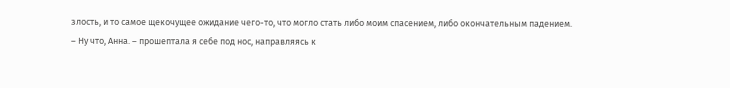злость, и то самое щекочущее ожидание чего-то, что могло стать либо моим спасением, либо окончательным падением.
– Ну что, Анна. – прошептала я себе под нос, направляясь к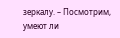зеркалу. – Посмотрим, умеют ли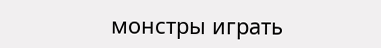монстры играть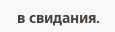в свидания.